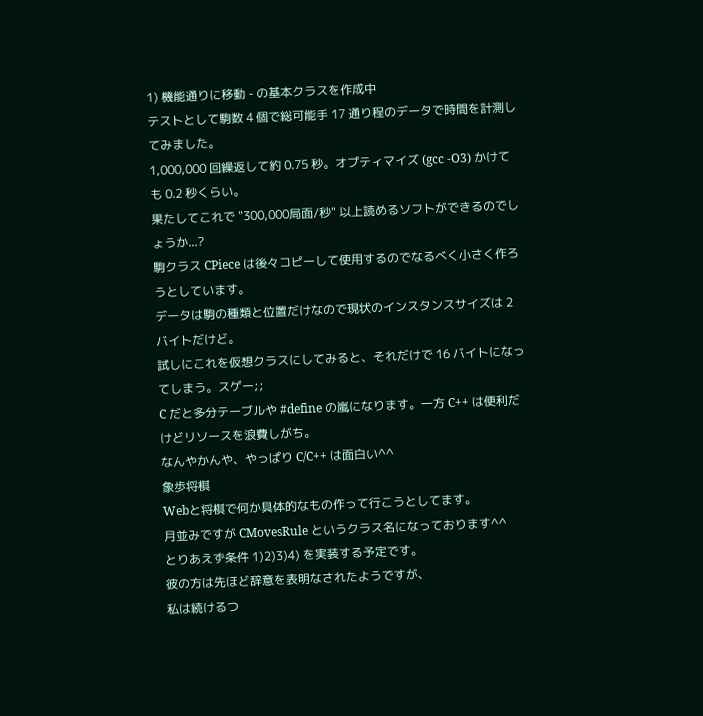1) 機能通りに移動 - の基本クラスを作成中
テストとして駒数 4 個で総可能手 17 通り程のデータで時間を計測してみました。
1,000,000 回繰返して約 0.75 秒。オプティマイズ (gcc -O3) かけても 0.2 秒くらい。
果たしてこれで "300,000局面/秒" 以上読めるソフトができるのでしょうか...?
駒クラス CPiece は後々コピーして使用するのでなるべく小さく作ろうとしています。
データは駒の種類と位置だけなので現状のインスタンスサイズは 2 バイトだけど。
試しにこれを仮想クラスにしてみると、それだけで 16 バイトになってしまう。スゲー;;
C だと多分テーブルや #define の嵐になります。一方 C++ は便利だけどリソースを浪費しがち。
なんやかんや、やっぱり C/C++ は面白い^^
象歩将棋
Webと将棋で何か具体的なもの作って行こうとしてます。
月並みですが CMovesRule というクラス名になっております^^
とりあえず条件 1)2)3)4) を実装する予定です。
彼の方は先ほど辞意を表明なされたようですが、
私は続けるつ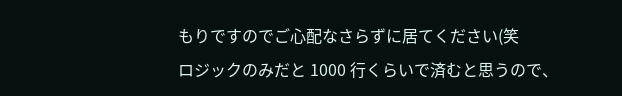もりですのでご心配なさらずに居てください(笑
ロジックのみだと 1000 行くらいで済むと思うので、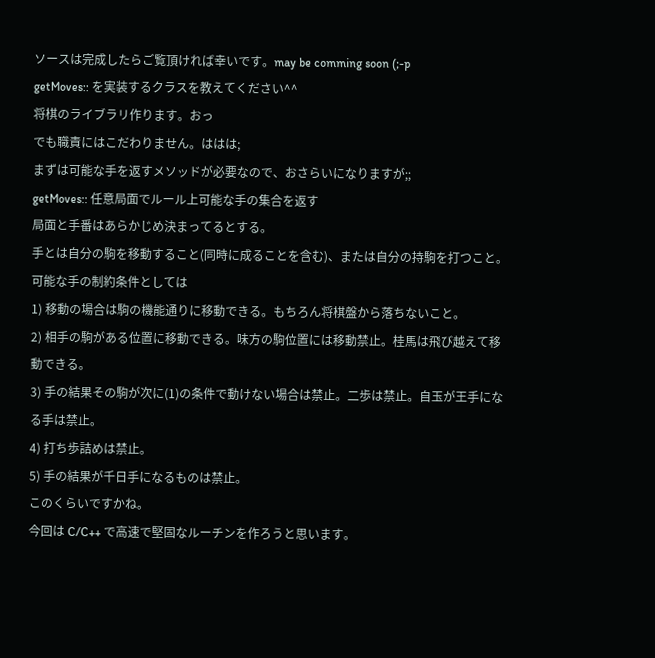ソースは完成したらご覧頂ければ幸いです。may be comming soon (;-p
getMoves:: を実装するクラスを教えてください^^
将棋のライブラリ作ります。おっ
でも職責にはこだわりません。ははは;
まずは可能な手を返すメソッドが必要なので、おさらいになりますが;;
getMoves:: 任意局面でルール上可能な手の集合を返す
局面と手番はあらかじめ決まってるとする。
手とは自分の駒を移動すること(同時に成ることを含む)、または自分の持駒を打つこと。
可能な手の制約条件としては
1) 移動の場合は駒の機能通りに移動できる。もちろん将棋盤から落ちないこと。
2) 相手の駒がある位置に移動できる。味方の駒位置には移動禁止。桂馬は飛び越えて移動できる。
3) 手の結果その駒が次に(1)の条件で動けない場合は禁止。二歩は禁止。自玉が王手になる手は禁止。
4) 打ち歩詰めは禁止。
5) 手の結果が千日手になるものは禁止。
このくらいですかね。
今回は C/C++ で高速で堅固なルーチンを作ろうと思います。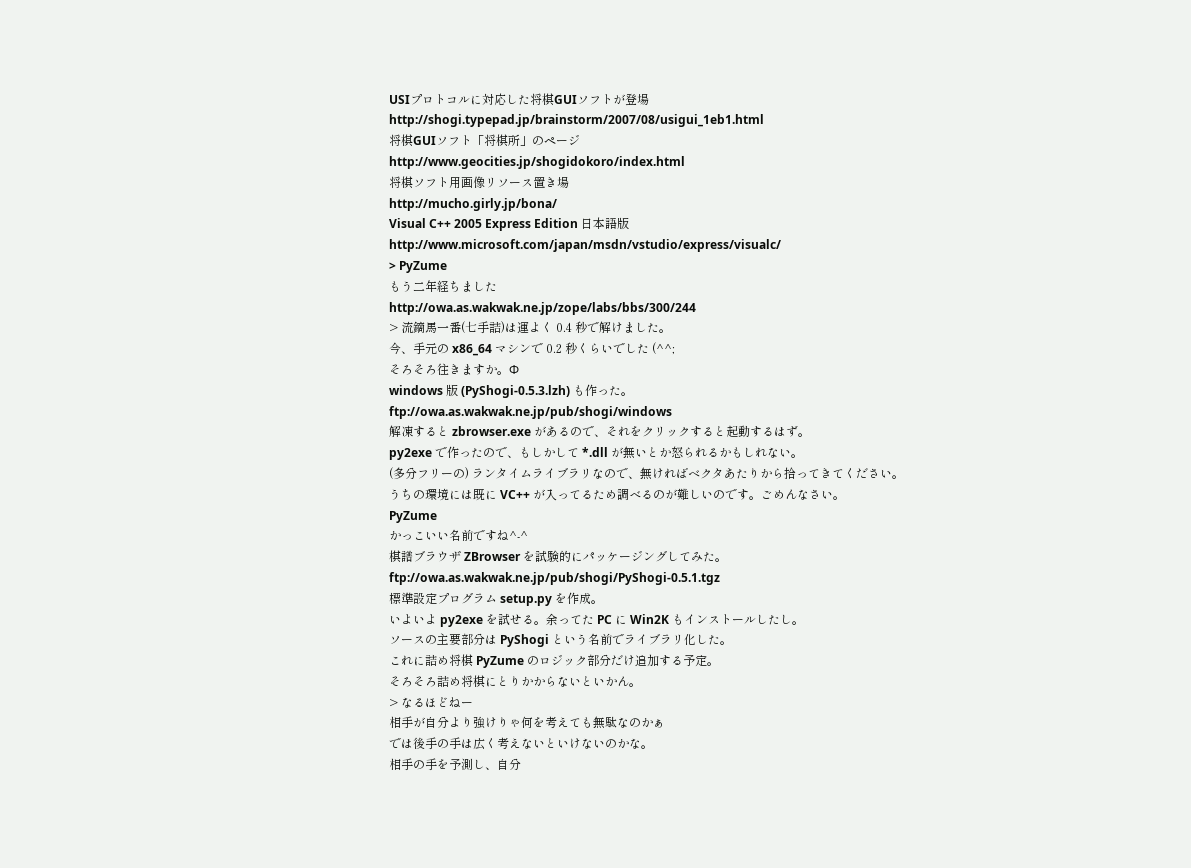USIプロトコルに対応した将棋GUIソフトが登場
http://shogi.typepad.jp/brainstorm/2007/08/usigui_1eb1.html
将棋GUIソフト「将棋所」のページ
http://www.geocities.jp/shogidokoro/index.html
将棋ソフト用画像リソース置き場
http://mucho.girly.jp/bona/
Visual C++ 2005 Express Edition 日本語版
http://www.microsoft.com/japan/msdn/vstudio/express/visualc/
> PyZume
もう二年経ちました
http://owa.as.wakwak.ne.jp/zope/labs/bbs/300/244
> 流鏑馬一番(七手詰)は運よく 0.4 秒で解けました。
今、手元の x86_64 マシンで 0.2 秒くらいでした (^^;
そろそろ往きますか。Φ
windows 版 (PyShogi-0.5.3.lzh) も作った。
ftp://owa.as.wakwak.ne.jp/pub/shogi/windows
解凍すると zbrowser.exe があるので、それをクリックすると起動するはず。
py2exe で作ったので、もしかして *.dll が無いとか怒られるかもしれない。
(多分フリーの) ランタイムライブラリなので、無ければベクタあたりから拾ってきてください。
うちの環境には既に VC++ が入ってるため調べるのが難しいのです。ごめんなさい。
PyZume
かっこいい名前ですね^-^
棋譜ブラウザ ZBrowser を試験的にパッケージングしてみた。
ftp://owa.as.wakwak.ne.jp/pub/shogi/PyShogi-0.5.1.tgz
標準設定プログラム setup.py を作成。
いよいよ py2exe を試せる。余ってた PC に Win2K もインストールしたし。
ソースの主要部分は PyShogi という名前でライブラリ化した。
これに詰め将棋 PyZume のロジック部分だけ追加する予定。
そろそろ詰め将棋にとりかからないといかん。
> なるほどねー
相手が自分より強けりゃ何を考えても無駄なのかぁ
では後手の手は広く考えないといけないのかな。
相手の手を予測し、自分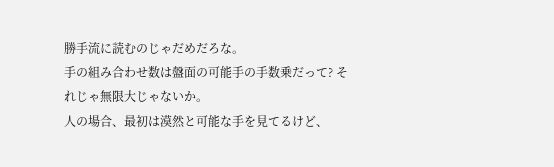勝手流に読むのじゃだめだろな。
手の組み合わせ数は盤面の可能手の手数乗だって? それじゃ無限大じゃないか。
人の場合、最初は漠然と可能な手を見てるけど、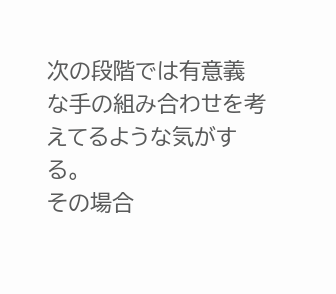次の段階では有意義な手の組み合わせを考えてるような気がする。
その場合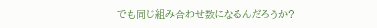でも同じ組み合わせ数になるんだろうか?